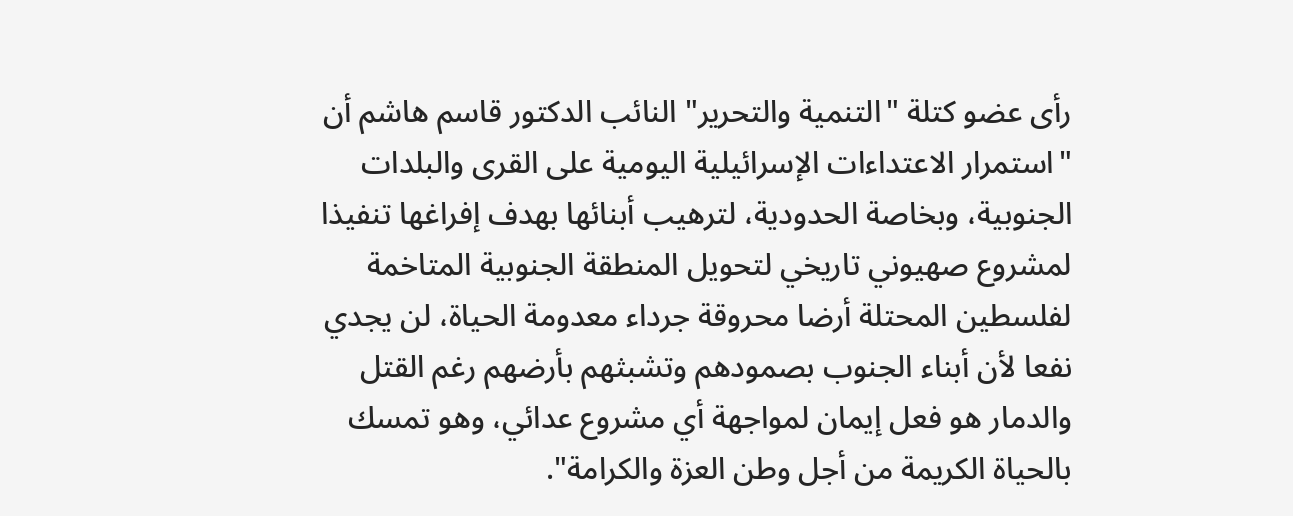رأى عضو كتلة "التنمية والتحرير" النائب الدكتور قاسم هاشم أن "استمرار الاعتداءات الإسرائيلية اليومية على القرى والبلدات الجنوبية، وبخاصة الحدودية، لترهيب أبنائها بهدف إفراغها تنفيذا لمشروع صهيوني تاريخي لتحويل المنطقة الجنوبية المتاخمة لفلسطين المحتلة أرضا محروقة جرداء معدومة الحياة، لن يجدي نفعا لأن أبناء الجنوب بصمودهم وتشبثهم بأرضهم رغم القتل والدمار هو فعل إيمان لمواجهة أي مشروع عدائي، وهو تمسك بالحياة الكريمة من أجل وطن العزة والكرامة".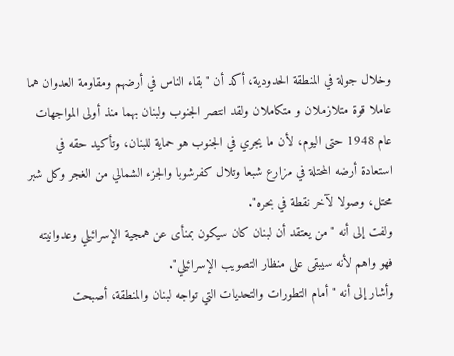وخلال جولة في المنطقة الحدودية، أكد أن "بقاء الناس في أرضهم ومقاومة العدوان هما عاملا قوة متلازملان و متكاملان ولقد انتصر الجنوب ولبنان بهما منذ أولى المواجهات عام 1948 حتى اليوم، لأن ما يجري في الجنوب هو حماية للبنان، وتأكيد حقه في استعادة أرضه المحتلة في مزارع شبعا وتلال كفرشوبا والجزء الشمالي من الغجر وكل شبر محتل، وصولا لآخر نقطة في بحره".
ولفت إلى أنه "من يعتقد أن لبنان كان سيكون بمنأى عن همجية الإسرائيلي وعدوانيته فهو واهم لأنه سيبقى على منظار التصويب الإسرائيلي".
وأشار إلى أنه " أمام التطورات والتحديات التي تواجه لبنان والمنطقة، أصبحت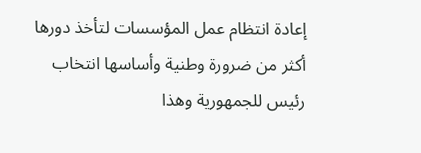إعادة انتظام عمل المؤسسات لتأخذ دورها أكثر من ضرورة وطنية وأساسها انتخاب رئيس للجمهورية وهذا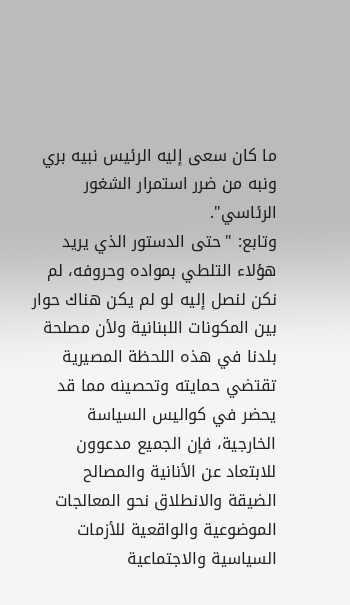ما كان سعى إليه الرئيس نبيه بري ونبه من ضرر استمرار الشغور الرئاسي".
وتابع: "حتى الدستور الذي يريد هؤلاء التلطي بمواده وحروفه، لم نكن لنصل إليه لو لم يكن هناك حوار بين المكونات اللبنانية ولأن مصلحة بلدنا في هذه اللحظة المصيرية تقتضي حمايته وتحصينه مما قد يحضر في كواليس السياسة الخارجية، فإن الجميع مدعوون للابتعاد عن الأنانية والمصالح الضيقة والانطلاق نحو المعالجات الموضوعية والواقعية للأزمات السياسية والاجتماعية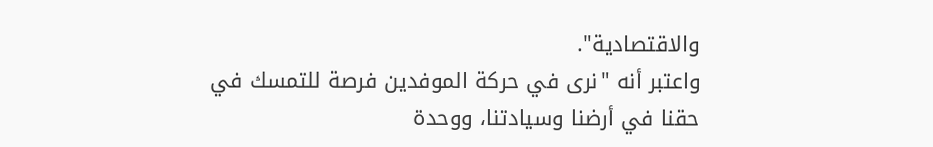والاقتصادية".
واعتبر أنه "نرى في حركة الموفدين فرصة للتمسك في حقنا في أرضنا وسيادتنا، ووحدة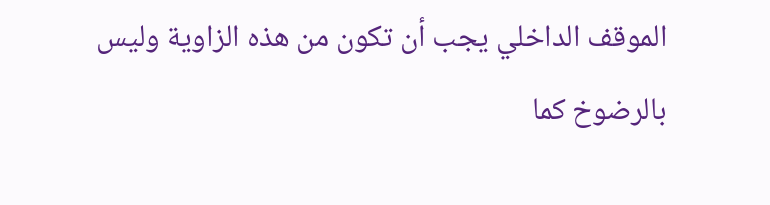الموقف الداخلي يجب أن تكون من هذه الزاوية وليس بالرضوخ كما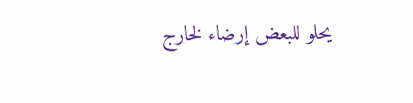يحلو للبعض إرضاء لخارج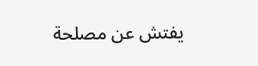يفتش عن مصلحة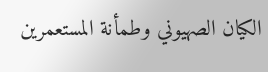الكيان الصهيوني وطمأنة المستعمرين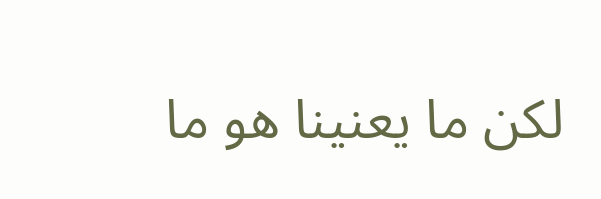لكن ما يعنينا هو ما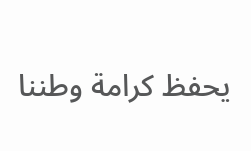يحفظ كرامة وطننا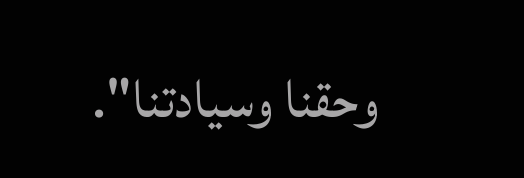وحقنا وسيادتنا".